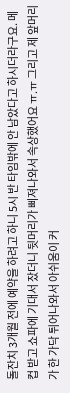돌잔치 3개월 전에 예약을 하려고 하니 5시 반 타임밖에 안 남았다고 하시더라구요. 메컵 받고 쇼파에 기대서 잤더니 뒷머리가 삐져나와서 속상했어요 ㅠ.ㅠ 그리고 제 앞머리가 한 가닥 튀어나와서 아쉬움이 커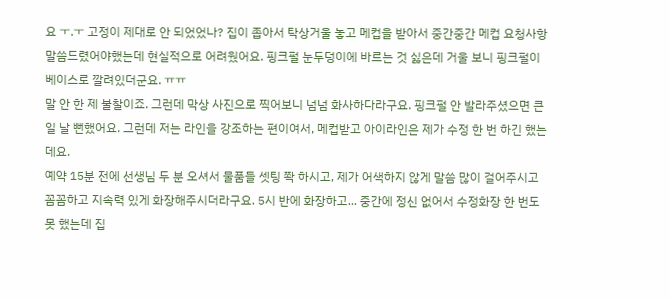요 ㅜ.ㅜ 고정이 제대로 안 되었었나? 집이 좁아서 탁상거울 놓고 메컵을 받아서 중간중간 메컵 요청사항 말씀드렸어야했는데 현실적으로 어려웠어요. 핑크펄 눈두덩이에 바르는 것 싫은데 거울 보니 핑크펄이 베이스로 깔려있더군요. ㅠㅠ
말 안 한 제 불찰이죠. 그런데 막상 사진으로 찍어보니 넘넘 화사하다라구요. 핑크펄 안 발라주셨으면 큰일 날 뻔했어요. 그런데 저는 라인을 강조하는 편이여서, 메컵받고 아이라인은 제가 수정 한 번 하긴 했는데요.
예약 15분 전에 선생님 두 분 오셔서 물품들 셋팅 쫙 하시고, 제가 어색하지 않게 말씀 많이 걸어주시고 꼼꼼하고 지속력 있게 화장해주시더라구요. 5시 반에 화장하고... 중간에 정신 없어서 수정화장 한 번도 못 했는데 집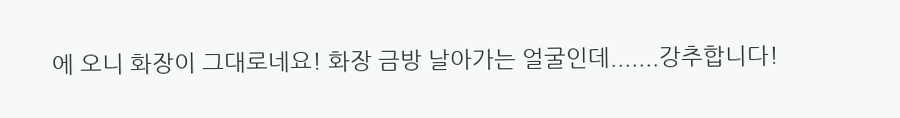에 오니 화장이 그대로네요! 화장 금방 날아가는 얼굴인데.......강추합니다!